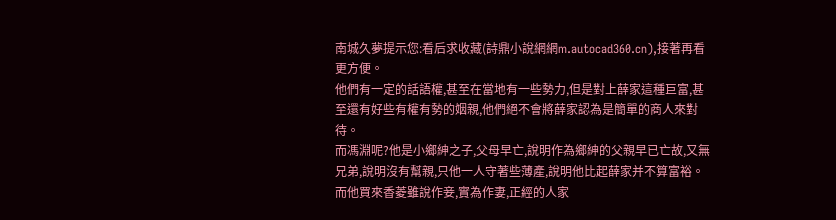南城久夢提示您:看后求收藏(詩鼎小說網網m.autocad360.cn),接著再看更方便。
他們有一定的話語權,甚至在當地有一些勢力,但是對上薛家這種巨富,甚至還有好些有權有勢的姻親,他們絕不會將薛家認為是簡單的商人來對待。
而馮淵呢?他是小鄉紳之子,父母早亡,說明作為鄉紳的父親早已亡故,又無兄弟,說明沒有幫親,只他一人守著些薄產,說明他比起薛家并不算富裕。
而他買來香菱雖說作妾,實為作妻,正經的人家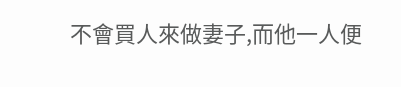不會買人來做妻子,而他一人便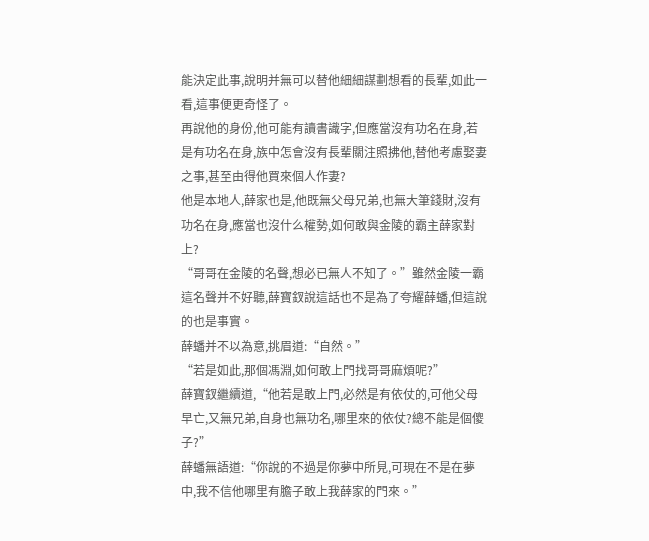能決定此事,說明并無可以替他細細謀劃想看的長輩,如此一看,這事便更奇怪了。
再說他的身份,他可能有讀書識字,但應當沒有功名在身,若是有功名在身,族中怎會沒有長輩關注照拂他,替他考慮娶妻之事,甚至由得他買來個人作妻?
他是本地人,薛家也是,他既無父母兄弟,也無大筆錢財,沒有功名在身,應當也沒什么權勢,如何敢與金陵的霸主薛家對上?
“哥哥在金陵的名聲,想必已無人不知了。”雖然金陵一霸這名聲并不好聽,薛寶釵說這話也不是為了夸耀薛蟠,但這說的也是事實。
薛蟠并不以為意,挑眉道:“自然。”
“若是如此,那個馮淵,如何敢上門找哥哥麻煩呢?”
薛寶釵繼續道,“他若是敢上門,必然是有依仗的,可他父母早亡,又無兄弟,自身也無功名,哪里來的依仗?總不能是個傻子?”
薛蟠無語道:“你說的不過是你夢中所見,可現在不是在夢中,我不信他哪里有膽子敢上我薛家的門來。”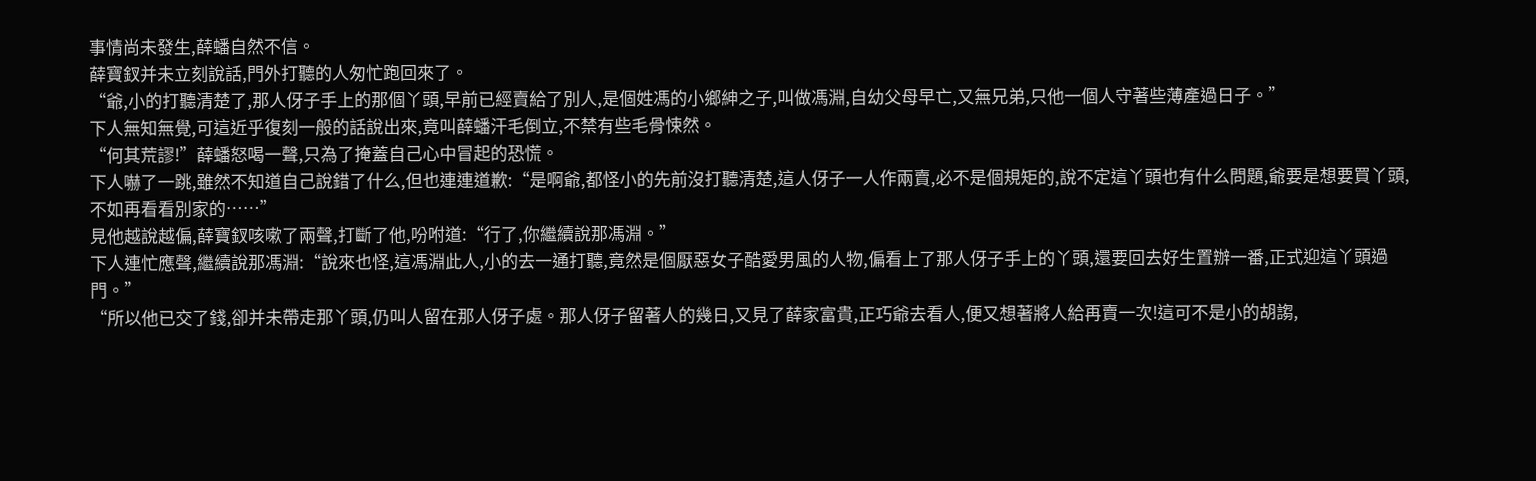事情尚未發生,薛蟠自然不信。
薛寶釵并未立刻說話,門外打聽的人匆忙跑回來了。
“爺,小的打聽清楚了,那人伢子手上的那個丫頭,早前已經賣給了別人,是個姓馮的小鄉紳之子,叫做馮淵,自幼父母早亡,又無兄弟,只他一個人守著些薄產過日子。”
下人無知無覺,可這近乎復刻一般的話說出來,竟叫薛蟠汗毛倒立,不禁有些毛骨悚然。
“何其荒謬!”薛蟠怒喝一聲,只為了掩蓋自己心中冒起的恐慌。
下人嚇了一跳,雖然不知道自己說錯了什么,但也連連道歉:“是啊爺,都怪小的先前沒打聽清楚,這人伢子一人作兩賣,必不是個規矩的,說不定這丫頭也有什么問題,爺要是想要買丫頭,不如再看看別家的……”
見他越說越偏,薛寶釵咳嗽了兩聲,打斷了他,吩咐道:“行了,你繼續說那馮淵。”
下人連忙應聲,繼續說那馮淵:“說來也怪,這馮淵此人,小的去一通打聽,竟然是個厭惡女子酷愛男風的人物,偏看上了那人伢子手上的丫頭,還要回去好生置辦一番,正式迎這丫頭過門。”
“所以他已交了錢,卻并未帶走那丫頭,仍叫人留在那人伢子處。那人伢子留著人的幾日,又見了薛家富貴,正巧爺去看人,便又想著將人給再賣一次!這可不是小的胡謅,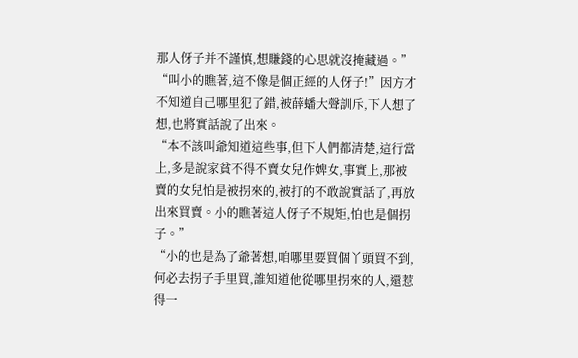那人伢子并不謹慎,想賺錢的心思就沒掩藏過。”
“叫小的瞧著,這不像是個正經的人伢子!”因方才不知道自己哪里犯了錯,被薛蟠大聲訓斥,下人想了想,也將實話說了出來。
“本不該叫爺知道這些事,但下人們都清楚,這行當上,多是說家貧不得不賣女兒作婢女,事實上,那被賣的女兒怕是被拐來的,被打的不敢說實話了,再放出來買賣。小的瞧著這人伢子不規矩,怕也是個拐子。”
“小的也是為了爺著想,咱哪里要買個丫頭買不到,何必去拐子手里買,誰知道他從哪里拐來的人,還惹得一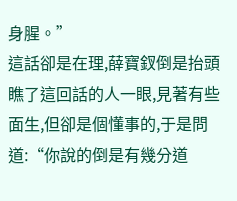身腥。”
這話卻是在理,薛寶釵倒是抬頭瞧了這回話的人一眼,見著有些面生,但卻是個懂事的,于是問道:“你說的倒是有幾分道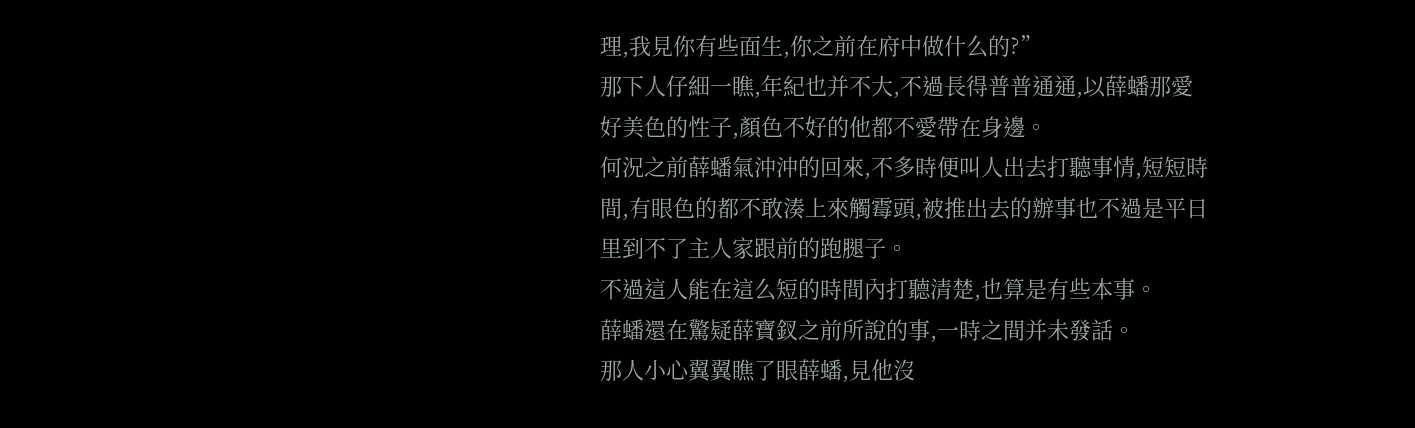理,我見你有些面生,你之前在府中做什么的?”
那下人仔細一瞧,年紀也并不大,不過長得普普通通,以薛蟠那愛好美色的性子,顏色不好的他都不愛帶在身邊。
何況之前薛蟠氣沖沖的回來,不多時便叫人出去打聽事情,短短時間,有眼色的都不敢湊上來觸霉頭,被推出去的辦事也不過是平日里到不了主人家跟前的跑腿子。
不過這人能在這么短的時間內打聽清楚,也算是有些本事。
薛蟠還在驚疑薛寶釵之前所說的事,一時之間并未發話。
那人小心翼翼瞧了眼薛蟠,見他沒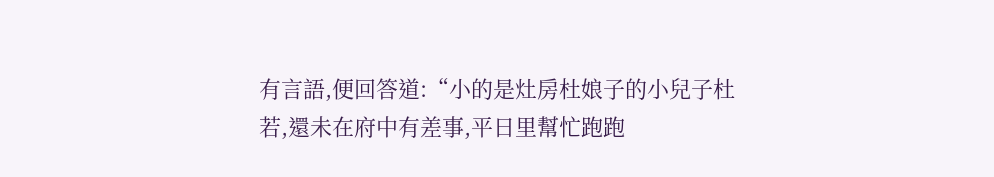有言語,便回答道:“小的是灶房杜娘子的小兒子杜若,還未在府中有差事,平日里幫忙跑跑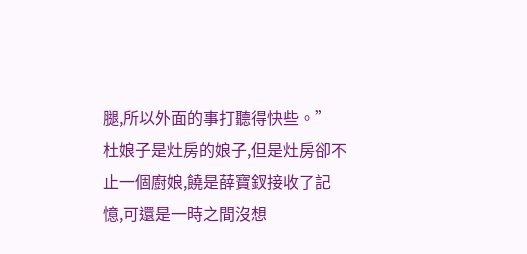腿,所以外面的事打聽得快些。”
杜娘子是灶房的娘子,但是灶房卻不止一個廚娘,饒是薛寶釵接收了記憶,可還是一時之間沒想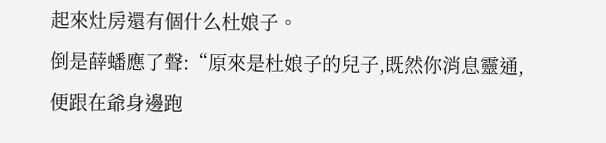起來灶房還有個什么杜娘子。
倒是薛蟠應了聲:“原來是杜娘子的兒子,既然你消息靈通,便跟在爺身邊跑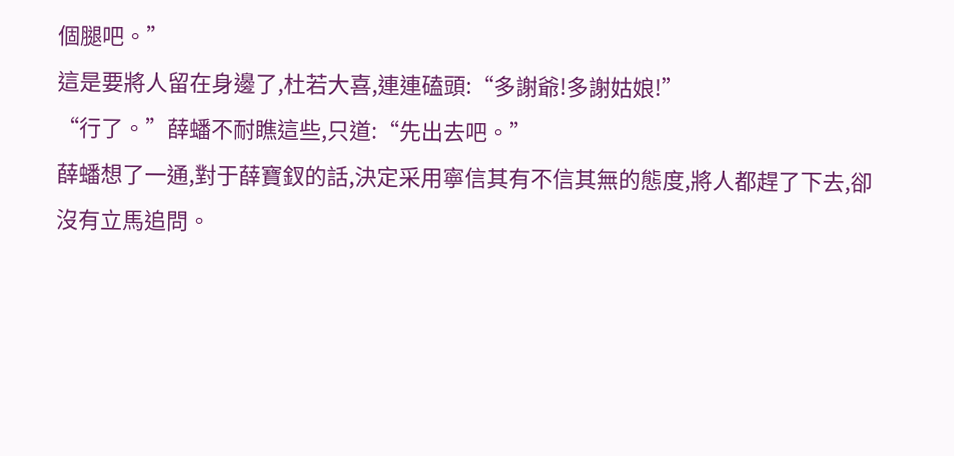個腿吧。”
這是要將人留在身邊了,杜若大喜,連連磕頭:“多謝爺!多謝姑娘!”
“行了。”薛蟠不耐瞧這些,只道:“先出去吧。”
薛蟠想了一通,對于薛寶釵的話,決定采用寧信其有不信其無的態度,將人都趕了下去,卻沒有立馬追問。